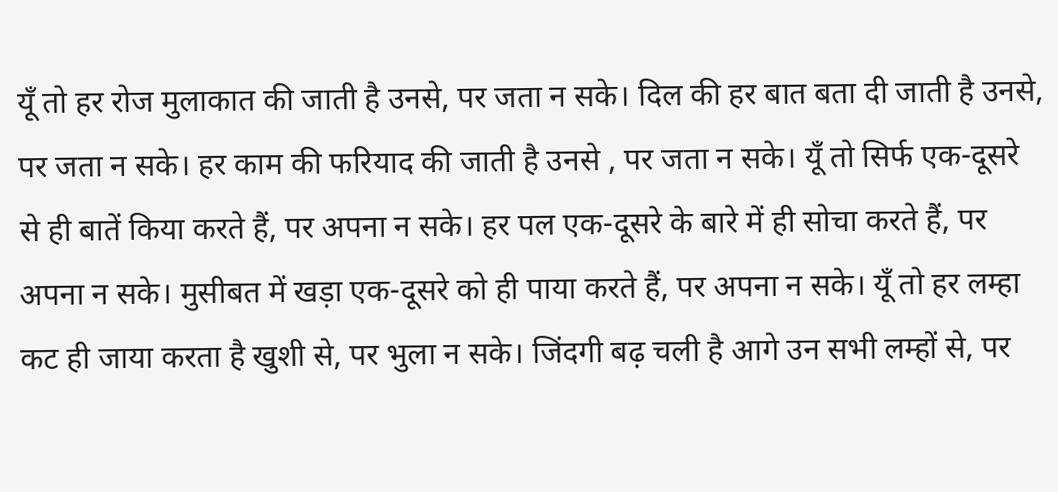यूँ तो हर रोज मुलाकात की जाती है उनसे, पर जता न सके। दिल की हर बात बता दी जाती है उनसे, पर जता न सके। हर काम की फरियाद की जाती है उनसे , पर जता न सके। यूँ तो सिर्फ एक-दूसरे से ही बातें किया करते हैं, पर अपना न सके। हर पल एक-दूसरे के बारे में ही सोचा करते हैं, पर अपना न सके। मुसीबत में खड़ा एक-दूसरे को ही पाया करते हैं, पर अपना न सके। यूँ तो हर लम्हा कट ही जाया करता है खुशी से, पर भुला न सके। जिंदगी बढ़ चली है आगे उन सभी लम्हों से, पर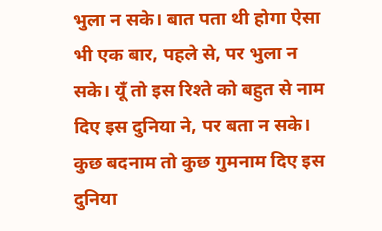भुला न सके। बात पता थी होगा ऐसा भी एक बार, पहले से, पर भुला न सके। यूँ तो इस रिश्ते को बहुत से नाम दिए इस दुनिया ने, पर बता न सके। कुछ बदनाम तो कुछ गुमनाम दिए इस दुनिया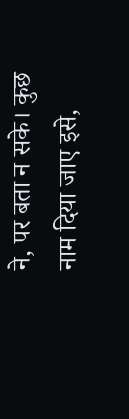ने, पर बता न सके। कुछ नाम दिया जाए इसे,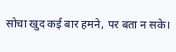सोचा खुद कई बार हमने, पर बता न सके।